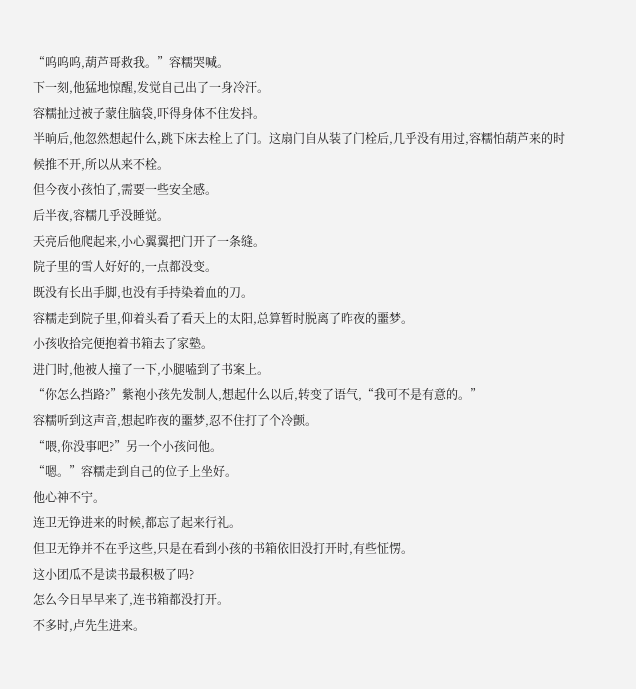“呜呜呜,葫芦哥救我。”容糯哭喊。
下一刻,他猛地惊醒,发觉自己出了一身冷汗。
容糯扯过被子蒙住脑袋,吓得身体不住发抖。
半晌后,他忽然想起什么,跳下床去栓上了门。这扇门自从装了门栓后,几乎没有用过,容糯怕葫芦来的时候推不开,所以从来不栓。
但今夜小孩怕了,需要一些安全感。
后半夜,容糯几乎没睡觉。
天亮后他爬起来,小心翼翼把门开了一条缝。
院子里的雪人好好的,一点都没变。
既没有长出手脚,也没有手持染着血的刀。
容糯走到院子里,仰着头看了看天上的太阳,总算暂时脱离了昨夜的噩梦。
小孩收拾完便抱着书箱去了家塾。
进门时,他被人撞了一下,小腿嗑到了书案上。
“你怎么挡路?”紫袍小孩先发制人,想起什么以后,转变了语气,“我可不是有意的。”
容糯听到这声音,想起昨夜的噩梦,忍不住打了个冷颤。
“喂,你没事吧?”另一个小孩问他。
“嗯。”容糯走到自己的位子上坐好。
他心神不宁。
连卫无铮进来的时候,都忘了起来行礼。
但卫无铮并不在乎这些,只是在看到小孩的书箱依旧没打开时,有些怔愣。
这小团瓜不是读书最积极了吗?
怎么今日早早来了,连书箱都没打开。
不多时,卢先生进来。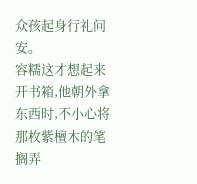众孩起身行礼问安。
容糯这才想起来开书箱,他朝外拿东西时,不小心将那枚紫檀木的笔搁弄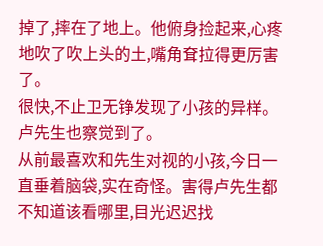掉了,摔在了地上。他俯身捡起来,心疼地吹了吹上头的土,嘴角耷拉得更厉害了。
很快,不止卫无铮发现了小孩的异样。
卢先生也察觉到了。
从前最喜欢和先生对视的小孩,今日一直垂着脑袋,实在奇怪。害得卢先生都不知道该看哪里,目光迟迟找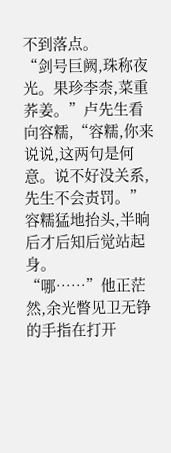不到落点。
“剑号巨阙,珠称夜光。果珍李柰,菜重荞姜。”卢先生看向容糯,“容糯,你来说说,这两句是何意。说不好没关系,先生不会责罚。”
容糯猛地抬头,半晌后才后知后觉站起身。
“哪……”他正茫然,余光瞥见卫无铮的手指在打开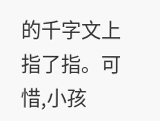的千字文上指了指。可惜,小孩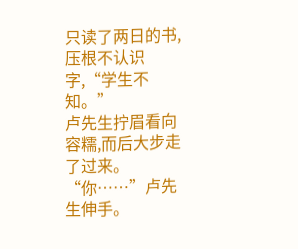只读了两日的书,压根不认识字,“学生不知。”
卢先生拧眉看向容糯,而后大步走了过来。
“你……”卢先生伸手。